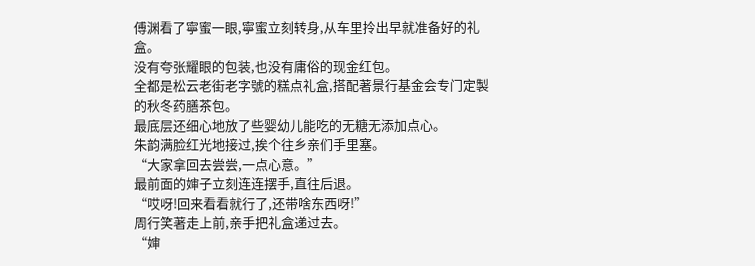傅渊看了寧蜜一眼,寧蜜立刻转身,从车里拎出早就准备好的礼盒。
没有夸张耀眼的包装,也没有庸俗的现金红包。
全都是松云老街老字號的糕点礼盒,搭配著景行基金会专门定製的秋冬药膳茶包。
最底层还细心地放了些婴幼儿能吃的无糖无添加点心。
朱韵满脸红光地接过,挨个往乡亲们手里塞。
“大家拿回去尝尝,一点心意。”
最前面的婶子立刻连连摆手,直往后退。
“哎呀!回来看看就行了,还带啥东西呀!”
周行笑著走上前,亲手把礼盒递过去。
“婶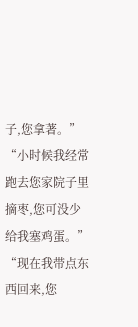子,您拿著。”
“小时候我经常跑去您家院子里摘枣,您可没少给我塞鸡蛋。”
“现在我带点东西回来,您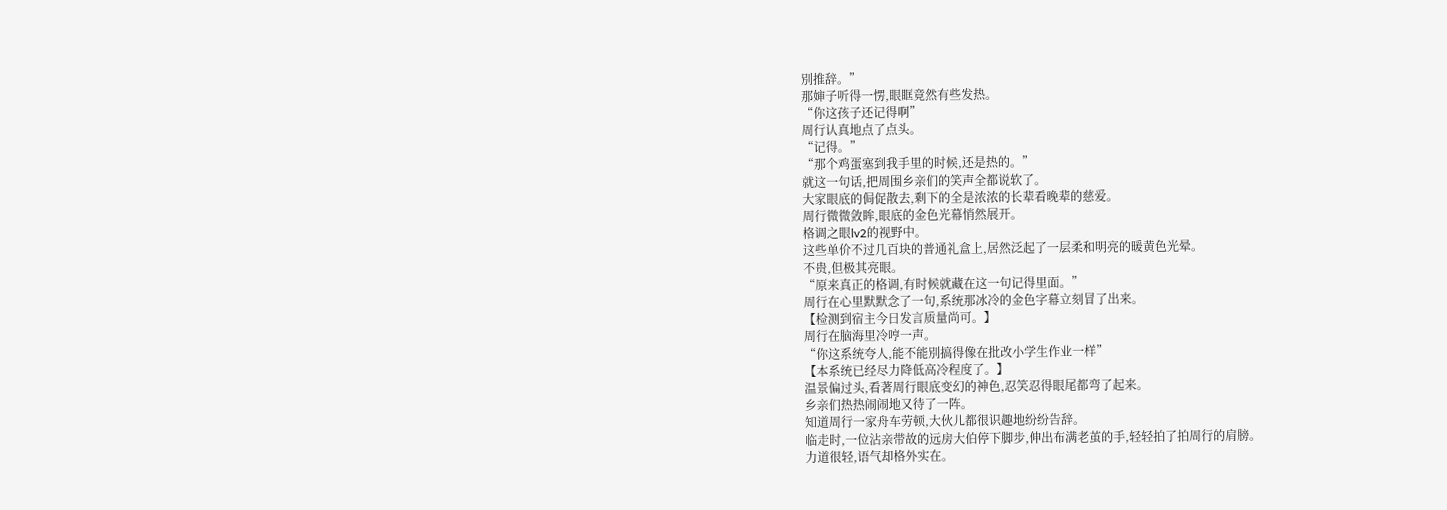別推辞。”
那婶子听得一愣,眼眶竟然有些发热。
“你这孩子还记得啊”
周行认真地点了点头。
“记得。”
“那个鸡蛋塞到我手里的时候,还是热的。”
就这一句话,把周围乡亲们的笑声全都说软了。
大家眼底的侷促散去,剩下的全是浓浓的长辈看晚辈的慈爱。
周行微微敛眸,眼底的金色光幕悄然展开。
格调之眼lv2的视野中。
这些单价不过几百块的普通礼盒上,居然泛起了一层柔和明亮的暖黄色光晕。
不贵,但极其亮眼。
“原来真正的格调,有时候就藏在这一句记得里面。”
周行在心里默默念了一句,系统那冰冷的金色字幕立刻冒了出来。
【检测到宿主今日发言质量尚可。】
周行在脑海里冷哼一声。
“你这系统夸人,能不能別搞得像在批改小学生作业一样”
【本系统已经尽力降低高冷程度了。】
温景偏过头,看著周行眼底变幻的神色,忍笑忍得眼尾都弯了起来。
乡亲们热热闹闹地又待了一阵。
知道周行一家舟车劳顿,大伙儿都很识趣地纷纷告辞。
临走时,一位沾亲带故的远房大伯停下脚步,伸出布满老茧的手,轻轻拍了拍周行的肩膀。
力道很轻,语气却格外实在。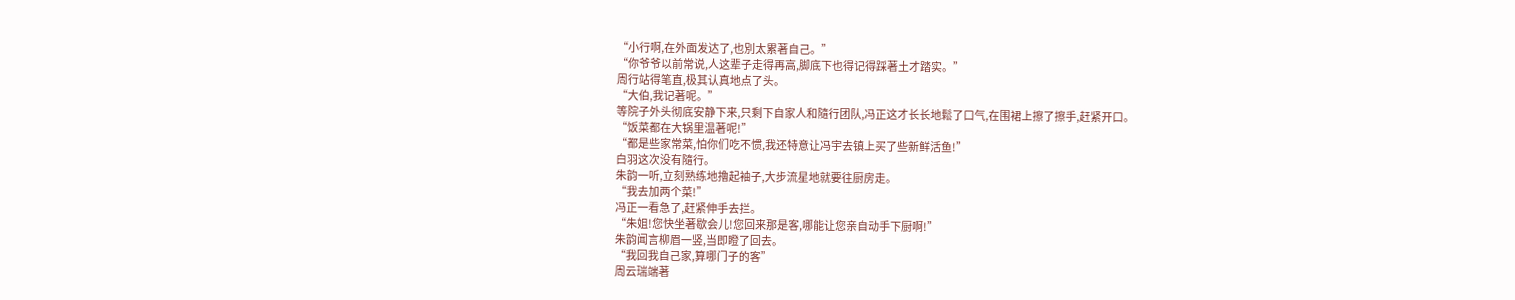“小行啊,在外面发达了,也別太累著自己。”
“你爷爷以前常说,人这辈子走得再高,脚底下也得记得踩著土才踏实。”
周行站得笔直,极其认真地点了头。
“大伯,我记著呢。”
等院子外头彻底安静下来,只剩下自家人和隨行团队,冯正这才长长地鬆了口气,在围裙上擦了擦手,赶紧开口。
“饭菜都在大锅里温著呢!”
“都是些家常菜,怕你们吃不惯,我还特意让冯宇去镇上买了些新鲜活鱼!”
白羽这次没有隨行。
朱韵一听,立刻熟练地擼起袖子,大步流星地就要往厨房走。
“我去加两个菜!”
冯正一看急了,赶紧伸手去拦。
“朱姐!您快坐著歇会儿!您回来那是客,哪能让您亲自动手下厨啊!”
朱韵闻言柳眉一竖,当即瞪了回去。
“我回我自己家,算哪门子的客”
周云瑞端著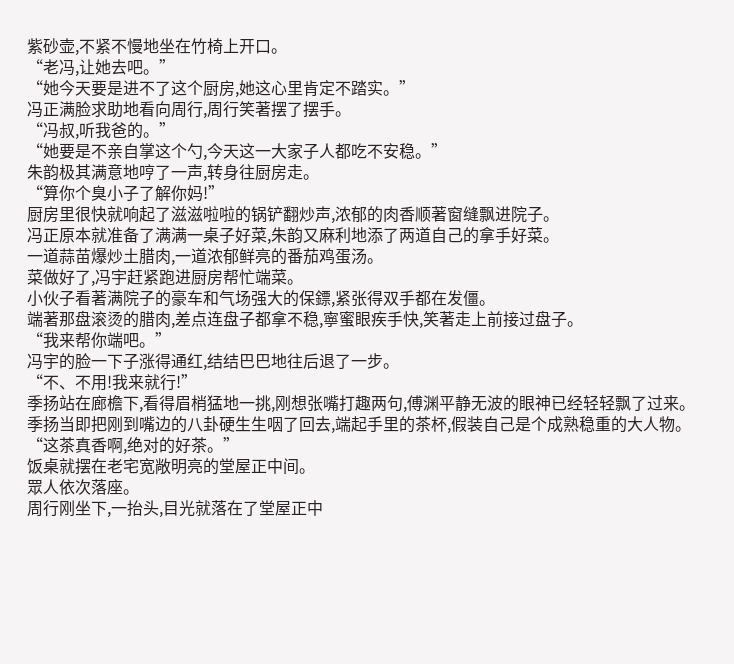紫砂壶,不紧不慢地坐在竹椅上开口。
“老冯,让她去吧。”
“她今天要是进不了这个厨房,她这心里肯定不踏实。”
冯正满脸求助地看向周行,周行笑著摆了摆手。
“冯叔,听我爸的。”
“她要是不亲自掌这个勺,今天这一大家子人都吃不安稳。”
朱韵极其满意地哼了一声,转身往厨房走。
“算你个臭小子了解你妈!”
厨房里很快就响起了滋滋啦啦的锅铲翻炒声,浓郁的肉香顺著窗缝飘进院子。
冯正原本就准备了满满一桌子好菜,朱韵又麻利地添了两道自己的拿手好菜。
一道蒜苗爆炒土腊肉,一道浓郁鲜亮的番茄鸡蛋汤。
菜做好了,冯宇赶紧跑进厨房帮忙端菜。
小伙子看著满院子的豪车和气场强大的保鏢,紧张得双手都在发僵。
端著那盘滚烫的腊肉,差点连盘子都拿不稳,寧蜜眼疾手快,笑著走上前接过盘子。
“我来帮你端吧。”
冯宇的脸一下子涨得通红,结结巴巴地往后退了一步。
“不、不用!我来就行!”
季扬站在廊檐下,看得眉梢猛地一挑,刚想张嘴打趣两句,傅渊平静无波的眼神已经轻轻飘了过来。
季扬当即把刚到嘴边的八卦硬生生咽了回去,端起手里的茶杯,假装自己是个成熟稳重的大人物。
“这茶真香啊,绝对的好茶。”
饭桌就摆在老宅宽敞明亮的堂屋正中间。
眾人依次落座。
周行刚坐下,一抬头,目光就落在了堂屋正中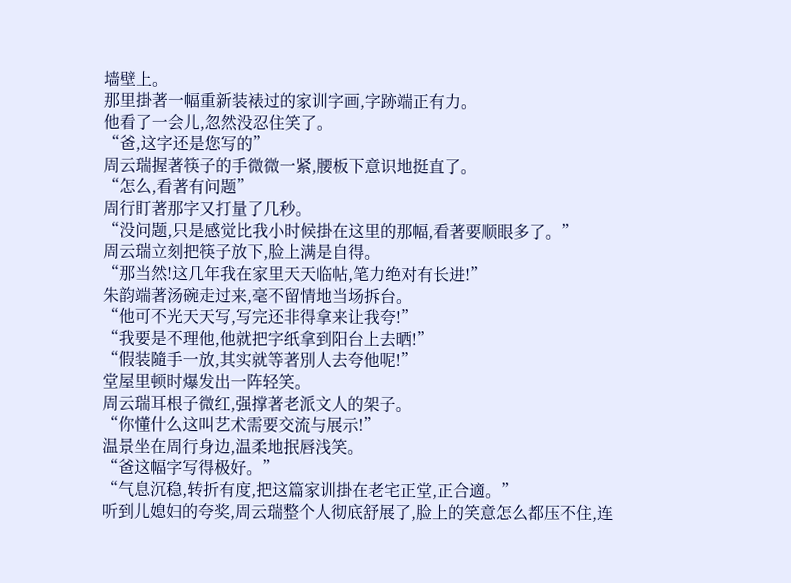墙壁上。
那里掛著一幅重新装裱过的家训字画,字跡端正有力。
他看了一会儿,忽然没忍住笑了。
“爸,这字还是您写的”
周云瑞握著筷子的手微微一紧,腰板下意识地挺直了。
“怎么,看著有问题”
周行盯著那字又打量了几秒。
“没问题,只是感觉比我小时候掛在这里的那幅,看著要顺眼多了。”
周云瑞立刻把筷子放下,脸上满是自得。
“那当然!这几年我在家里天天临帖,笔力绝对有长进!”
朱韵端著汤碗走过来,毫不留情地当场拆台。
“他可不光天天写,写完还非得拿来让我夸!”
“我要是不理他,他就把字纸拿到阳台上去晒!”
“假装隨手一放,其实就等著別人去夸他呢!”
堂屋里顿时爆发出一阵轻笑。
周云瑞耳根子微红,强撑著老派文人的架子。
“你懂什么这叫艺术需要交流与展示!”
温景坐在周行身边,温柔地抿唇浅笑。
“爸这幅字写得极好。”
“气息沉稳,转折有度,把这篇家训掛在老宅正堂,正合適。”
听到儿媳妇的夸奖,周云瑞整个人彻底舒展了,脸上的笑意怎么都压不住,连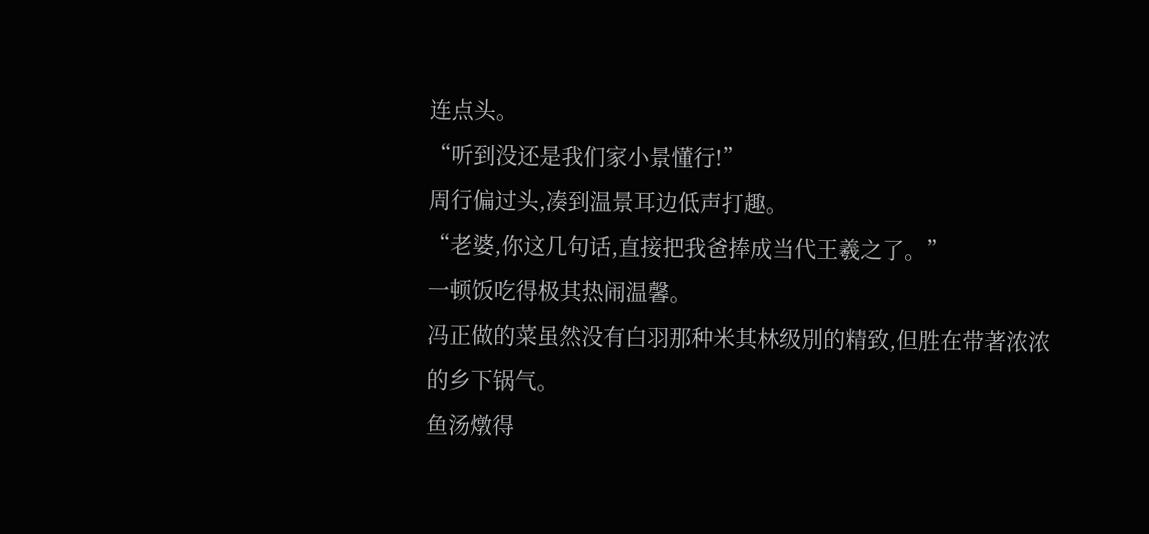连点头。
“听到没还是我们家小景懂行!”
周行偏过头,凑到温景耳边低声打趣。
“老婆,你这几句话,直接把我爸捧成当代王羲之了。”
一顿饭吃得极其热闹温馨。
冯正做的菜虽然没有白羽那种米其林级別的精致,但胜在带著浓浓的乡下锅气。
鱼汤燉得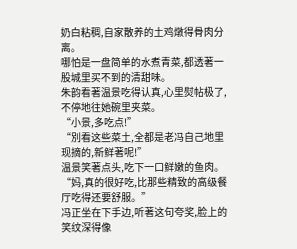奶白粘稠,自家散养的土鸡燉得骨肉分离。
哪怕是一盘简单的水煮青菜,都透著一股城里买不到的清甜味。
朱韵看著温景吃得认真,心里熨帖极了,不停地往她碗里夹菜。
“小景,多吃点!”
“別看这些菜土,全都是老冯自己地里现摘的,新鲜著呢!”
温景笑著点头,吃下一口鲜嫩的鱼肉。
“妈,真的很好吃,比那些精致的高级餐厅吃得还要舒服。”
冯正坐在下手边,听著这句夸奖,脸上的笑纹深得像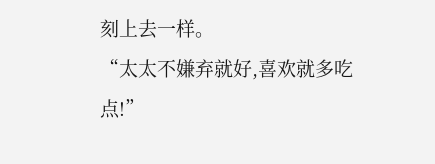刻上去一样。
“太太不嫌弃就好,喜欢就多吃点!”